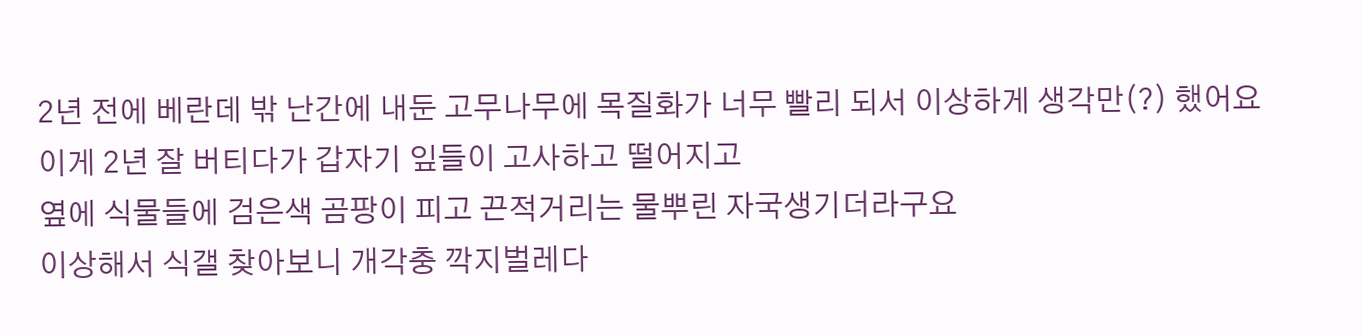2년 전에 베란데 밖 난간에 내둔 고무나무에 목질화가 너무 빨리 되서 이상하게 생각만(?) 했어요
이게 2년 잘 버티다가 갑자기 잎들이 고사하고 떨어지고
옆에 식물들에 검은색 곰팡이 피고 끈적거리는 물뿌린 자국생기더라구요
이상해서 식갤 찾아보니 개각충 깍지벌레다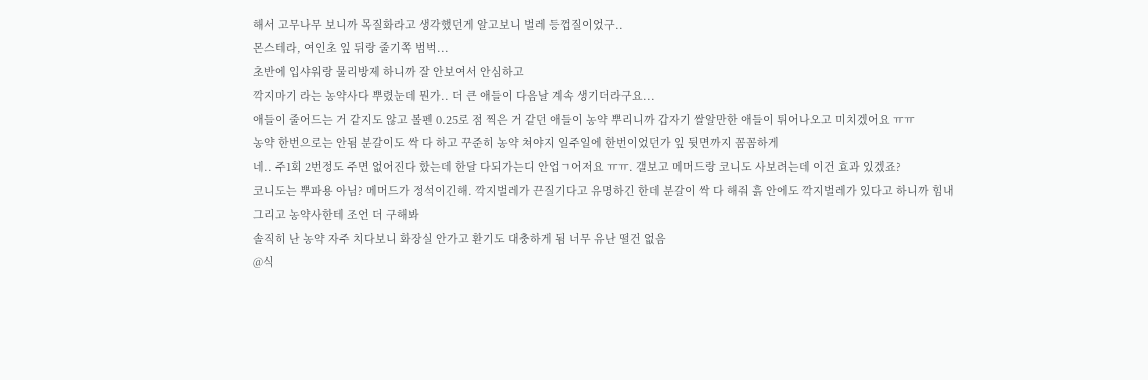해서 고무나무 보니까 목질화라고 생각했던게 알고보니 벌레 등껍질이었구..
몬스테라, 여인초 잎 뒤랑 줄기쪽 범벅...
초반에 입샤워랑 물리방제 하니까 잘 안보여서 안심하고
깍지마기 라는 농약사다 뿌렸눈데 뭔가.. 더 큰 애들이 다음날 계속 생기더라구요...
애들이 줄어드는 거 같지도 않고 볼펜 0.25로 점 찍은 거 같던 애들이 농약 뿌리니까 갑자기 쌀알만한 애들이 튀어나오고 미치겠어요 ㅠㅠ
농약 한번으로는 안됨 분갈이도 싹 다 하고 꾸준히 농약 쳐야지 일주일에 한번이었던가 잎 뒷면까지 꼼꼼하게
네.. 주1회 2번정도 주면 없어진다 핬는데 한달 다되가는디 안업ㄱ어저요 ㅠㅠ. 갤보고 메머드랑 코니도 사보려는데 이건 효과 있겠죠?
코니도는 뿌파용 아님? 메머드가 정석이긴해. 깍지벌레가 끈질기다고 유명하긴 한데 분갈이 싹 다 해줘 흙 안에도 깍지벌레가 있다고 하니까 힘내
그리고 농약사한테 조언 더 구해봐
솔직히 난 농약 자주 치다보니 화장실 안가고 환기도 대충하게 됨 너무 유난 떨건 없음
@식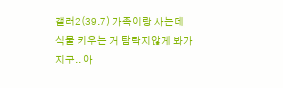갤러2(39.7) 가족이랑 사는데 식물 키우는 거 탐탁지않게 봐가지구.. 아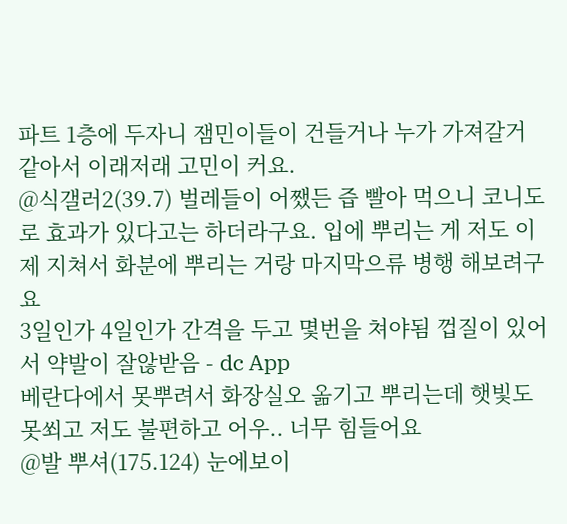파트 1층에 두자니 잼민이들이 건들거나 누가 가져갈거 같아서 이래저래 고민이 커요.
@식갤러2(39.7) 벌레들이 어쨌든 즙 빨아 먹으니 코니도로 효과가 있다고는 하더라구요. 입에 뿌리는 게 저도 이제 지쳐서 화분에 뿌리는 거랑 마지막으류 병행 해보려구요
3일인가 4일인가 간격을 두고 몇번을 쳐야됨 껍질이 있어서 약발이 잘않받음 - dc App
베란다에서 못뿌려서 화장실오 옮기고 뿌리는데 햇빛도 못쐬고 저도 불편하고 어우.. 너무 힘들어요
@발 뿌셔(175.124) 눈에보이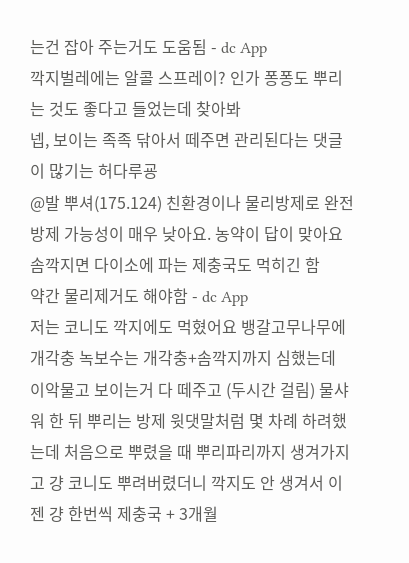는건 잡아 주는거도 도움됨 - dc App
깍지벌레에는 알콜 스프레이? 인가 퐁퐁도 뿌리는 것도 좋다고 들었는데 찾아봐
넵, 보이는 족족 닦아서 떼주면 관리된다는 댓글이 많기는 허다루굥
@발 뿌셔(175.124) 친환경이나 물리방제로 완전방제 가능성이 매우 낮아요. 농약이 답이 맞아요
솜깍지면 다이소에 파는 제충국도 먹히긴 함
약간 물리제거도 해야함 - dc App
저는 코니도 깍지에도 먹혔어요 뱅갈고무나무에 개각충 녹보수는 개각충+솜깍지까지 심했는데 이악물고 보이는거 다 떼주고 (두시간 걸림) 물샤워 한 뒤 뿌리는 방제 윗댓말처럼 몇 차례 하려했는데 처음으로 뿌렸을 때 뿌리파리까지 생겨가지고 걍 코니도 뿌려버렸더니 깍지도 안 생겨서 이젠 걍 한번씩 제충국 + 3개월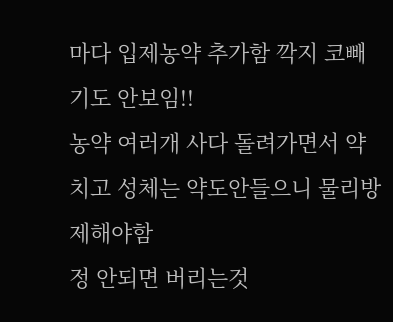마다 입제농약 추가함 깍지 코빼기도 안보임!!
농약 여러개 사다 돌려가면서 약치고 성체는 약도안들으니 물리방제해야함
정 안되면 버리는것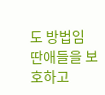도 방법임 딴애들을 보호하고